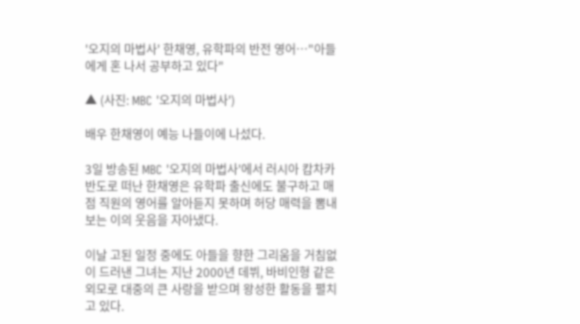'오지의 마법사' 한채영, 유학파의 반전 영어…"아들에게 혼 나서 공부하고 있다"

▲ (사진: MBC '오지의 마법사')

배우 한채영이 예능 나들이에 나섰다.

3일 방송된 MBC '오지의 마법사'에서 러시아 캄차카반도로 떠난 한채영은 유학파 출신에도 불구하고 매점 직원의 영어를 알아듣지 못하며 허당 매력을 뽐내 보는 이의 웃음을 자아냈다.

이날 고된 일정 중에도 아들을 향한 그리움을 거침없이 드러낸 그녀는 지난 2000년 데뷔, 바비인형 같은 외모로 대중의 큰 사랑을 받으며 왕성한 활동을 펼치고 있다.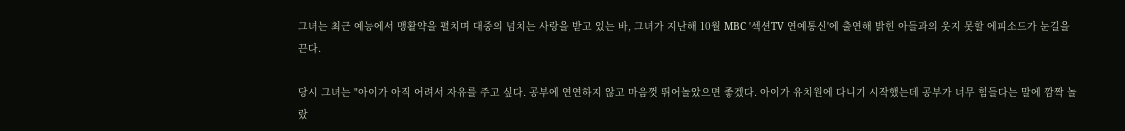그녀는 최근 예능에서 맹활약을 펼치며 대중의 넘치는 사랑을 받고 있는 바, 그녀가 지난해 10월 MBC '섹션TV 연예통신'에 출연해 밝힌 아들과의 웃지 못할 에피소드가 눈길을 끈다.

당시 그녀는 "아이가 아직 어려서 자유를 주고 싶다. 공부에 연연하지 않고 마음껏 뛰어놀았으면 좋겠다. 아이가 유치원에 다니기 시작했는데 공부가 너무 힘들다는 말에 깜짝 놀랐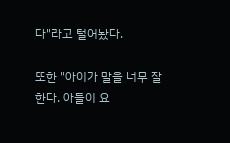다"라고 털어놨다.

또한 "아이가 말을 너무 잘한다. 아들이 요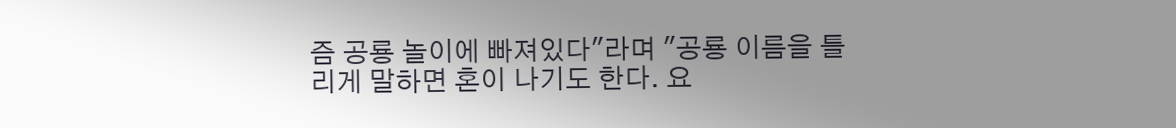즘 공룡 놀이에 빠져있다"라며 "공룡 이름을 틀리게 말하면 혼이 나기도 한다. 요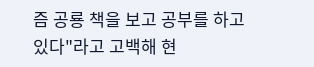즘 공룡 책을 보고 공부를 하고 있다"라고 고백해 현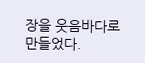장을 웃음바다로 만들었다.